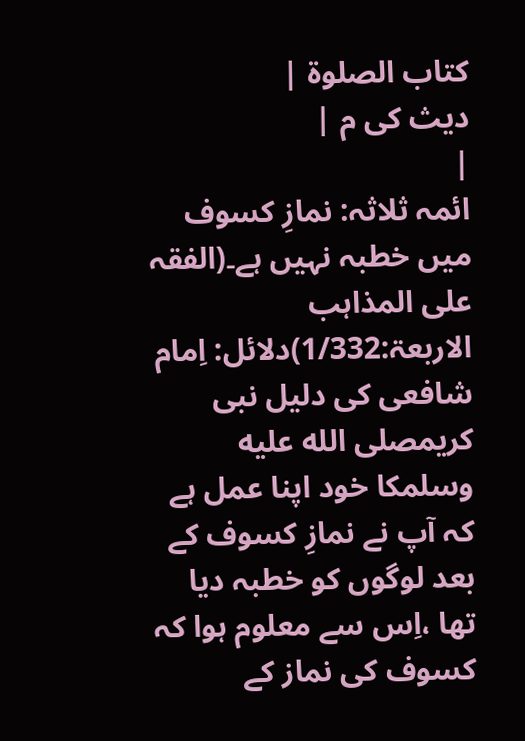کتاب الصلوۃ |
دیث کی م |
|
ائمہ ثلاثہ: نمازِ کسوف میں خطبہ نہیں ہے۔(الفقہ علی المذاہب الاربعۃ:1/332)دلائل: اِمام شافعی کی دلیل نبی کریمصلى الله عليه وسلمکا خود اپنا عمل ہے کہ آپ نے نمازِ کسوف کے بعد لوگوں کو خطبہ دیا تھا ،اِس سے معلوم ہوا کہ کسوف کی نماز کے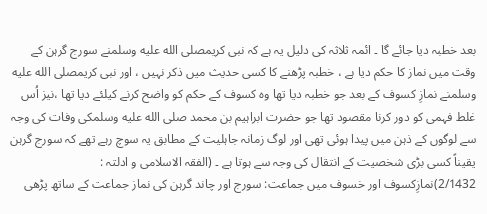بعد خطبہ دیا جائے گا ۔ ائمہ ثلاثہ کی دلیل یہ ہے کہ نبی کریمصلى الله عليه وسلمنے سورج گرہن کے وقت میں نماز کا حکم دیا ہے ، خطبہ پڑھنے کا کسی حدیث میں ذکر نہیں ، اور نبی کریمصلى الله عليه وسلمنے نمازِ کسوف کے بعد جو خطبہ دیا تھا وہ کسوف کے حکم کو واضح کرنے کیلئے دیا تھا ،نیز اُس غلط فہمی کو دور کرنا مقصود تھا جو حضرت ابراہیم بن محمد صلى الله عليه وسلمکی وفات کی وجہ سے لوگوں کے ذہن میں پیدا ہوئی تھی اور لوگ زمانہ جاہلیت کے مطابق یہ سوچ رہے تھے کہ سورج گرہن یقیناً کسی بڑی شخصیت کے انتقال کی وجہ سے ہوتا ہے ۔ (الفقہ الاسلامی و ادلتہ : 2/1432)نمازِکسوف اور خسوف میں جماعت: سورج اور چاند گرہن کی نماز جماعت کے ساتھ پڑھی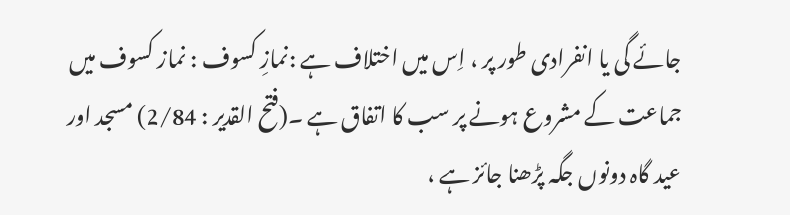جائے گی یا انفرادی طور پر ، اِس میں اختلاف ہے :نمازِ کسوف : نماز کسوف میں جماعت کے مشروع ہونے پر سب کا اتفاق ہے ۔(فتح القدیر : 2/84) مسجد اور عید گاہ دونوں جگہ پڑھنا جائز ہے ،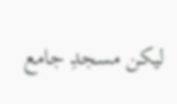لیکن مسجدِ جامع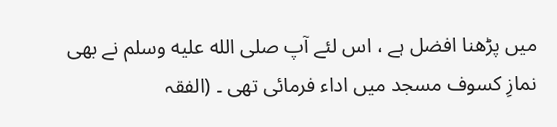میں پڑھنا افضل ہے ، اس لئے آپ صلى الله عليه وسلم نے بھی نمازِ کسوف مسجد میں اداء فرمائی تھی ۔ (الفقہ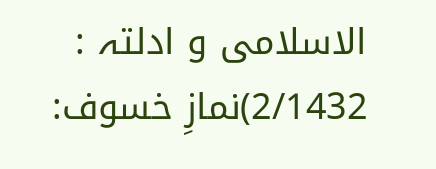الاسلامی و ادلتہ : 2/1432)نمازِ خسوف: